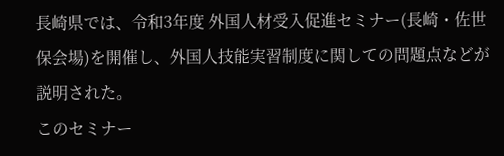長崎県では、令和3年度 外国人材受入促進セミナー(長崎・佐世保会場)を開催し、外国人技能実習制度に関しての問題点などが説明された。
このセミナー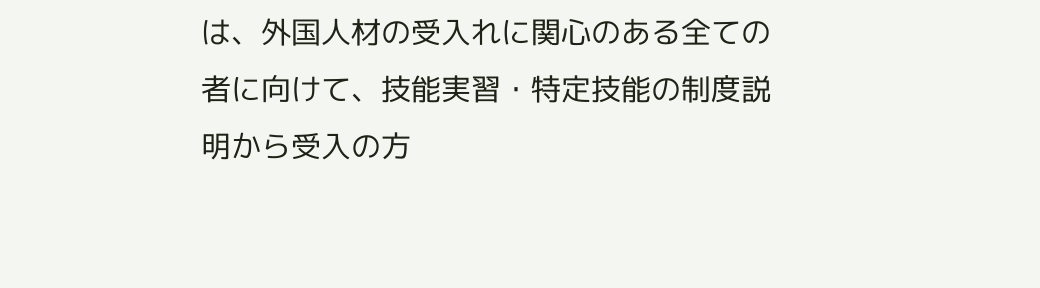は、外国人材の受入れに関心のある全ての者に向けて、技能実習・特定技能の制度説明から受入の方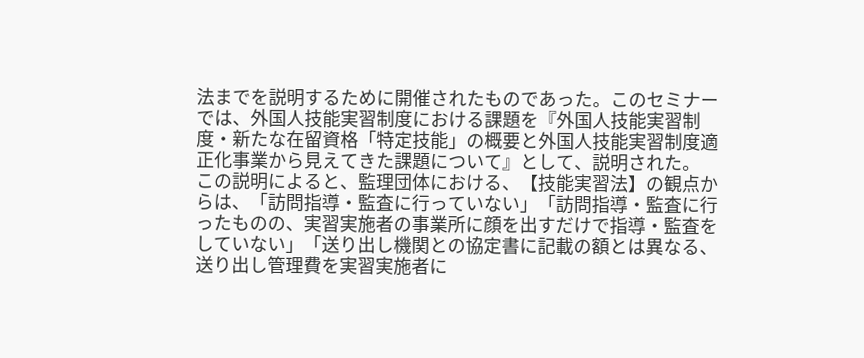法までを説明するために開催されたものであった。このセミナーでは、外国人技能実習制度における課題を『外国人技能実習制度・新たな在留資格「特定技能」の概要と外国人技能実習制度適正化事業から見えてきた課題について』として、説明された。
この説明によると、監理団体における、【技能実習法】の観点からは、「訪問指導・監査に行っていない」「訪問指導・監査に行ったものの、実習実施者の事業所に顔を出すだけで指導・監査をしていない」「送り出し機関との協定書に記載の額とは異なる、送り出し管理費を実習実施者に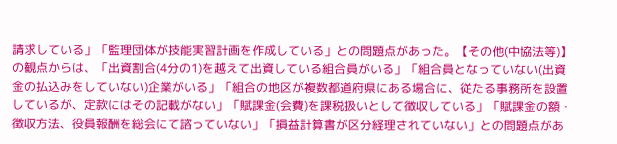請求している」「監理団体が技能実習計画を作成している」との問題点があった。【その他(中協法等)】の観点からは、「出資割合(4分の1)を越えて出資している組合員がいる」「組合員となっていない(出資金の払込みをしていない)企業がいる」「組合の地区が複数都道府県にある場合に、従たる事務所を設置しているが、定款にはその記載がない」「賦課金(会費)を課税扱いとして徴収している」「賦課金の額・徴収方法、役員報酬を総会にて諮っていない」「損益計算書が区分経理されていない」との問題点があ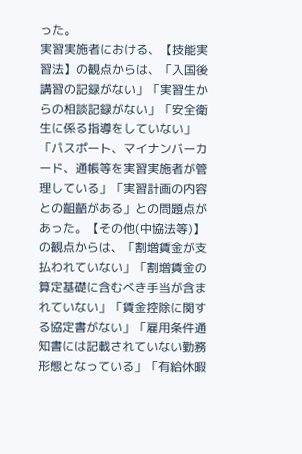った。
実習実施者における、【技能実習法】の観点からは、「入国後講習の記録がない」「実習生からの相談記録がない」「安全衛生に係る指導をしていない」「パスポート、マイナンバーカード、通帳等を実習実施者が管理している」「実習計画の内容との齟齬がある」との問題点があった。【その他(中協法等)】の観点からは、「割増賃金が支払われていない」「割増賃金の算定基礎に含むべき手当が含まれていない」「賃金控除に関する協定書がない」「雇用条件通知書には記載されていない勤務形態となっている」「有給休暇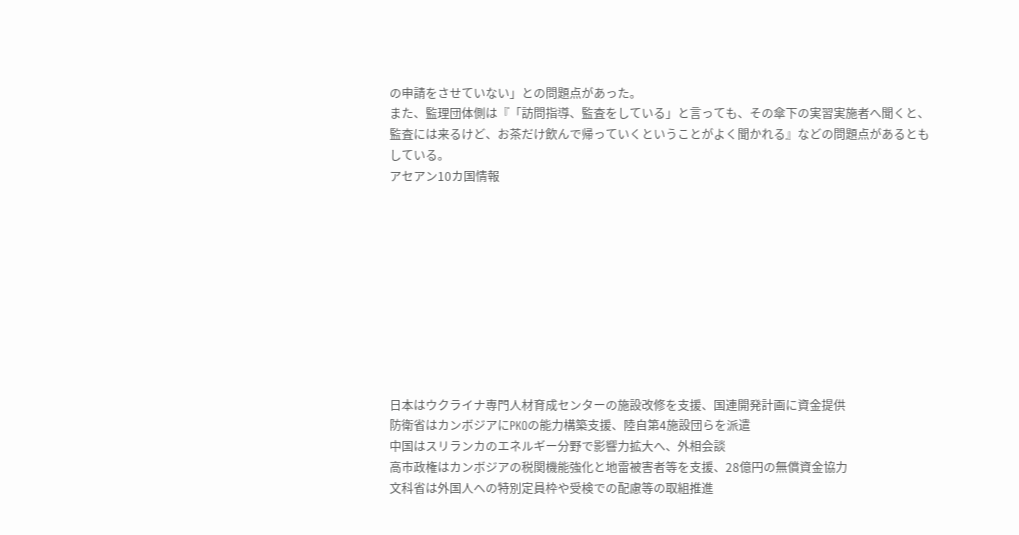の申請をさせていない」との問題点があった。
また、監理団体側は『「訪問指導、監査をしている」と言っても、その傘下の実習実施者へ聞くと、監査には来るけど、お茶だけ飲んで帰っていくということがよく聞かれる』などの問題点があるともしている。
アセアン10カ国情報










日本はウクライナ専門人材育成センターの施設改修を支援、国連開発計画に資金提供
防衛省はカンボジアにPKOの能力構築支援、陸自第4施設団らを派遣
中国はスリランカのエネルギー分野で影響力拡大へ、外相会談
高市政権はカンボジアの税関機能強化と地雷被害者等を支援、28億円の無償資金協力
文科省は外国人への特別定員枠や受検での配慮等の取組推進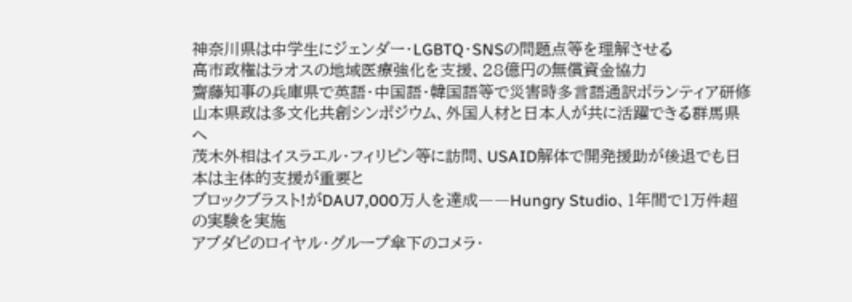神奈川県は中学生にジェンダー・LGBTQ・SNSの問題点等を理解させる
高市政権はラオスの地域医療強化を支援、28億円の無償資金協力
齋藤知事の兵庫県で英語・中国語・韓国語等で災害時多言語通訳ボランティア研修
山本県政は多文化共創シンポジウム、外国人材と日本人が共に活躍できる群馬県へ
茂木外相はイスラエル・フィリピン等に訪問、USAID解体で開発援助が後退でも日本は主体的支援が重要と
ブロックブラスト!がDAU7,000万人を達成――Hungry Studio、1年間で1万件超の実験を実施
アブダビのロイヤル・グループ傘下のコメラ・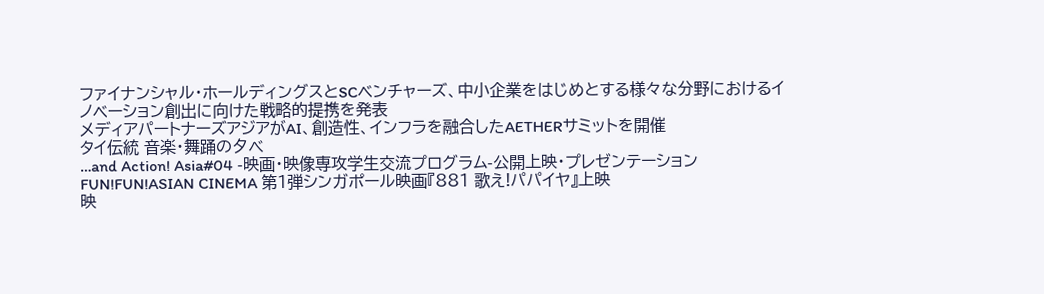ファイナンシャル・ホールディングスとSCベンチャーズ、中小企業をはじめとする様々な分野におけるイノベーション創出に向けた戦略的提携を発表
メディアパートナーズアジアがAI、創造性、インフラを融合したAETHERサミットを開催
タイ伝統 音楽・舞踊の夕べ
…and Action! Asia#04 -映画・映像専攻学生交流プログラム-公開上映・プレゼンテーション
FUN!FUN!ASIAN CINEMA 第1弾シンガポール映画『881 歌え!パパイヤ』上映
映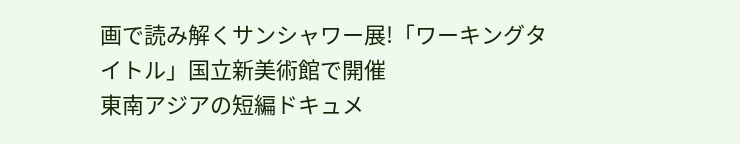画で読み解くサンシャワー展!「ワーキングタイトル」国立新美術館で開催
東南アジアの短編ドキュメ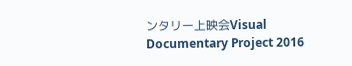ンタリー上映会Visual Documentary Project 2016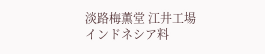淡路梅薫堂 江井工場
インドネシア料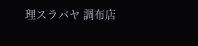理スラバヤ 調布店